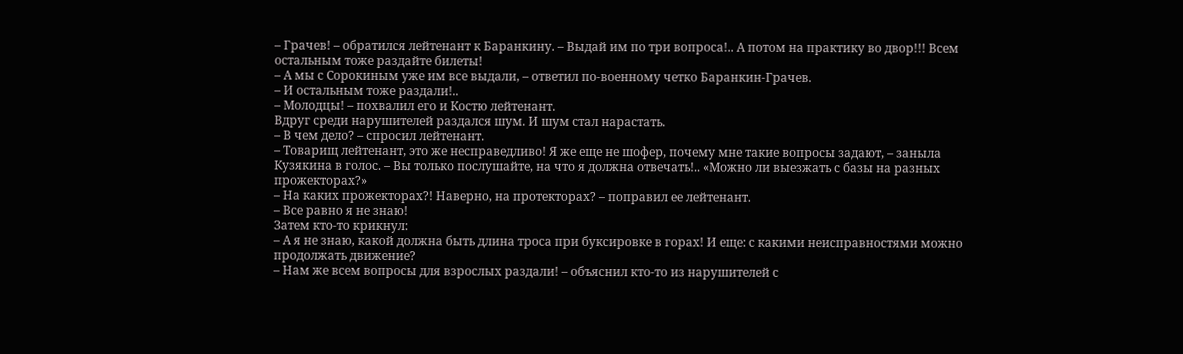– Грачев! – обратился лейтенант к Баранкину. – Выдай им по три вопроса!.. А потом на практику во двор!!! Всем остальным тоже раздайте билеты!
– А мы с Сорокиным уже им все выдали, – ответил по-военному четко Баранкин-Грачев.
– И остальным тоже раздали!..
– Молодцы! – похвалил его и Костю лейтенант.
Вдруг среди нарушителей раздался шум. И шум стал нарастать.
– В чем дело? – спросил лейтенант.
– Товарищ лейтенант, это же несправедливо! Я же еще не шофер, почему мне такие вопросы задают, – заныла Кузякина в голос. – Вы только послушайте, на что я должна отвечать!.. «Можно ли выезжать с базы на разных прожекторах?»
– На каких прожекторах?! Наверно, на протекторах? – поправил ее лейтенант.
– Все равно я не знаю!
Затем кто-то крикнул:
– А я не знаю, какой должна быть длина троса при буксировке в горах! И еще: с какими неисправностями можно продолжать движение?
– Нам же всем вопросы для взрослых раздали! – объяснил кто-то из нарушителей с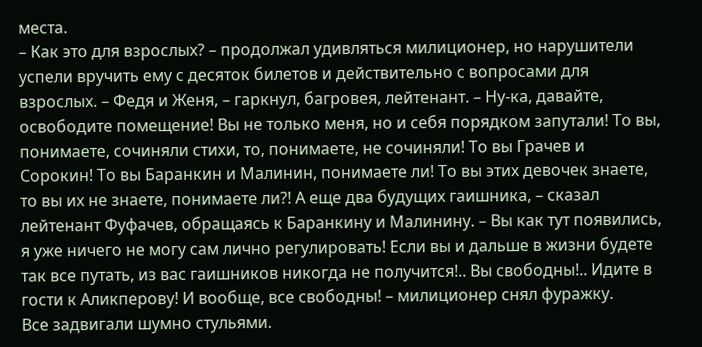места.
– Как это для взрослых? – продолжал удивляться милиционер, но нарушители успели вручить ему с десяток билетов и действительно с вопросами для взрослых. – Федя и Женя, – гаркнул, багровея, лейтенант. – Ну-ка, давайте, освободите помещение! Вы не только меня, но и себя порядком запутали! То вы, понимаете, сочиняли стихи, то, понимаете, не сочиняли! То вы Грачев и Сорокин! То вы Баранкин и Малинин, понимаете ли! То вы этих девочек знаете, то вы их не знаете, понимаете ли?! А еще два будущих гаишника, – сказал лейтенант Фуфачев, обращаясь к Баранкину и Малинину. – Вы как тут появились, я уже ничего не могу сам лично регулировать! Если вы и дальше в жизни будете так все путать, из вас гаишников никогда не получится!.. Вы свободны!.. Идите в гости к Аликперову! И вообще, все свободны! – милиционер снял фуражку.
Все задвигали шумно стульями.